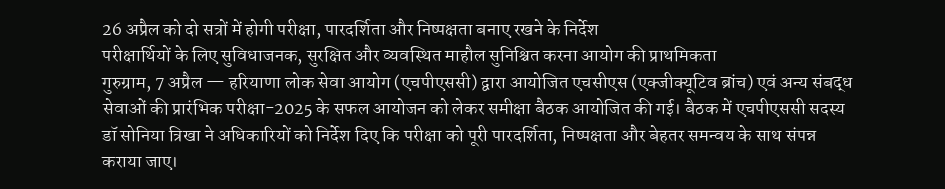26 अप्रैल को दो सत्रों में होगी परीक्षा, पारदर्शिता और निष्पक्षता बनाए रखने के निर्देश
परीक्षार्थियों के लिए सुविधाजनक, सुरक्षित और व्यवस्थित माहौल सुनिश्चित करना आयोग की प्राथमिकता
गुरुग्राम, 7 अप्रैल — हरियाणा लोक सेवा आयोग (एचपीएससी) द्वारा आयोजित एचसीएस (एक्जीक्यूटिव ब्रांच) एवं अन्य संबद्ध सेवाओं की प्रारंभिक परीक्षा-2025 के सफल आयोजन को लेकर समीक्षा बैठक आयोजित की गई। बैठक में एचपीएससी सदस्य डॉ सोनिया त्रिखा ने अधिकारियों को निर्देश दिए कि परीक्षा को पूरी पारदर्शिता, निष्पक्षता और बेहतर समन्वय के साथ संपन्न कराया जाए।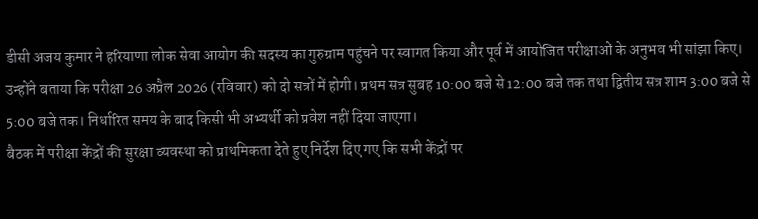डीसी अजय कुमार ने हरियाणा लोक सेवा आयोग की सदस्य का गुरुग्राम पहुंचने पर स्वागत किया और पूर्व में आयोजित परीक्षाओं के अनुभव भी सांझा किए।
उन्होंने बताया कि परीक्षा 26 अप्रैल 2026 (रविवार) को दो सत्रों में होगी। प्रथम सत्र सुबह 10:00 बजे से 12:00 बजे तक तथा द्वितीय सत्र शाम 3:00 बजे से 5:00 बजे तक। निर्धारित समय के बाद किसी भी अभ्यर्थी को प्रवेश नहीं दिया जाएगा।
बैठक में परीक्षा केंद्रों की सुरक्षा व्यवस्था को प्राथमिकता देते हुए निर्देश दिए गए कि सभी केंद्रों पर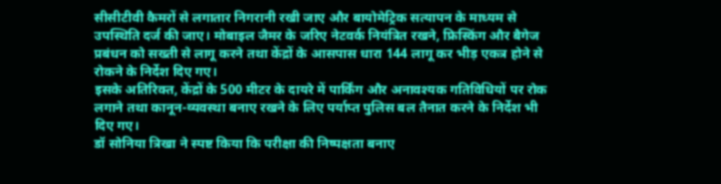सीसीटीवी कैमरों से लगातार निगरानी रखी जाए और बायोमेट्रिक सत्यापन के माध्यम से उपस्थिति दर्ज की जाए। मोबाइल जैमर के जरिए नेटवर्क नियंत्रित रखने, फ्रिस्किंग और बैगेज प्रबंधन को सख्ती से लागू करने तथा केंद्रों के आसपास धारा 144 लागू कर भीड़ एकत्र होने से रोकने के निर्देश दिए गए।
इसके अतिरिक्त, केंद्रों के 500 मीटर के दायरे में पार्किंग और अनावश्यक गतिविधियों पर रोक लगाने तथा कानून-व्यवस्था बनाए रखने के लिए पर्याप्त पुलिस बल तैनात करने के निर्देश भी दिए गए।
डॉ सोनिया त्रिखा ने स्पष्ट किया कि परीक्षा की निष्पक्षता बनाए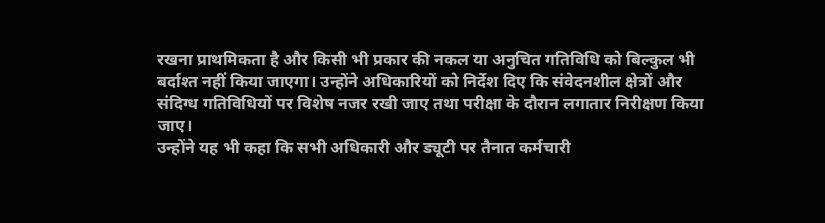रखना प्राथमिकता है और किसी भी प्रकार की नकल या अनुचित गतिविधि को बिल्कुल भी बर्दाश्त नहीं किया जाएगा। उन्होंने अधिकारियों को निर्देश दिए कि संवेदनशील क्षेत्रों और संदिग्ध गतिविधियों पर विशेष नजर रखी जाए तथा परीक्षा के दौरान लगातार निरीक्षण किया जाए।
उन्होंने यह भी कहा कि सभी अधिकारी और ड्यूटी पर तैनात कर्मचारी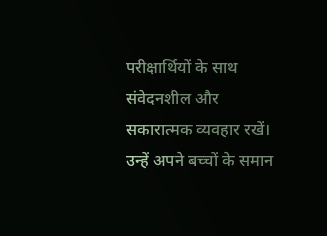परीक्षार्थियों के साथ संवेदनशील और सकारात्मक व्यवहार रखें। उन्हें अपने बच्चों के समान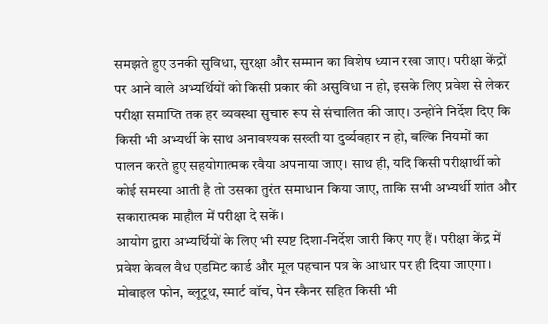समझते हुए उनकी सुविधा, सुरक्षा और सम्मान का विशेष ध्यान रखा जाए। परीक्षा केंद्रों पर आने वाले अभ्यर्थियों को किसी प्रकार की असुविधा न हो, इसके लिए प्रवेश से लेकर परीक्षा समाप्ति तक हर व्यवस्था सुचारु रूप से संचालित की जाए। उन्होंने निर्देश दिए कि किसी भी अभ्यर्थी के साथ अनावश्यक सख्ती या दुर्व्यवहार न हो, बल्कि नियमों का पालन करते हुए सहयोगात्मक रवैया अपनाया जाए। साथ ही, यदि किसी परीक्षार्थी को कोई समस्या आती है तो उसका तुरंत समाधान किया जाए, ताकि सभी अभ्यर्थी शांत और सकारात्मक माहौल में परीक्षा दे सकें।
आयोग द्वारा अभ्यर्थियों के लिए भी स्पष्ट दिशा-निर्देश जारी किए गए हैं। परीक्षा केंद्र में प्रवेश केवल वैध एडमिट कार्ड और मूल पहचान पत्र के आधार पर ही दिया जाएगा। मोबाइल फोन, ब्लूटूथ, स्मार्ट वॉच, पेन स्कैनर सहित किसी भी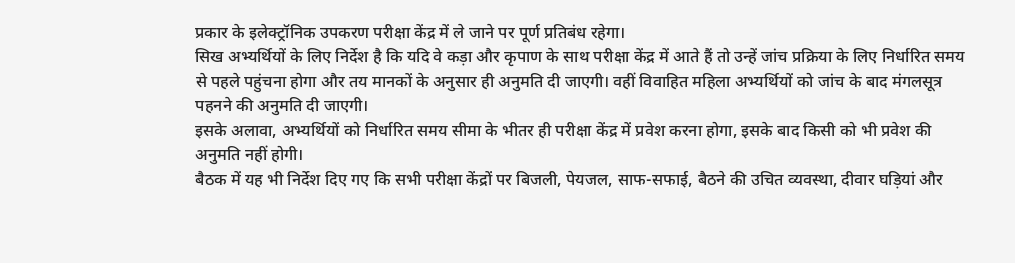प्रकार के इलेक्ट्रॉनिक उपकरण परीक्षा केंद्र में ले जाने पर पूर्ण प्रतिबंध रहेगा।
सिख अभ्यर्थियों के लिए निर्देश है कि यदि वे कड़ा और कृपाण के साथ परीक्षा केंद्र में आते हैं तो उन्हें जांच प्रक्रिया के लिए निर्धारित समय से पहले पहुंचना होगा और तय मानकों के अनुसार ही अनुमति दी जाएगी। वहीं विवाहित महिला अभ्यर्थियों को जांच के बाद मंगलसूत्र पहनने की अनुमति दी जाएगी।
इसके अलावा, अभ्यर्थियों को निर्धारित समय सीमा के भीतर ही परीक्षा केंद्र में प्रवेश करना होगा, इसके बाद किसी को भी प्रवेश की अनुमति नहीं होगी।
बैठक में यह भी निर्देश दिए गए कि सभी परीक्षा केंद्रों पर बिजली, पेयजल, साफ-सफाई, बैठने की उचित व्यवस्था, दीवार घड़ियां और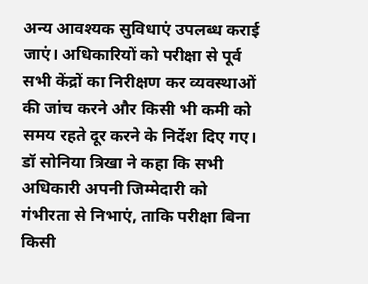अन्य आवश्यक सुविधाएं उपलब्ध कराई जाएं। अधिकारियों को परीक्षा से पूर्व सभी केंद्रों का निरीक्षण कर व्यवस्थाओं की जांच करने और किसी भी कमी को समय रहते दूर करने के निर्देश दिए गए।
डॉ सोनिया त्रिखा ने कहा कि सभी अधिकारी अपनी जिम्मेदारी को गंभीरता से निभाएं, ताकि परीक्षा बिना किसी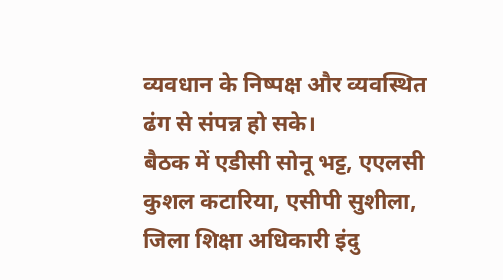व्यवधान के निष्पक्ष और व्यवस्थित ढंग से संपन्न हो सके।
बैठक में एडीसी सोनू भट्ट, एएलसी कुशल कटारिया, एसीपी सुशीला, जिला शिक्षा अधिकारी इंदु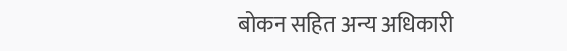बोकन सहित अन्य अधिकारी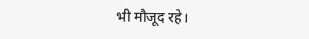भी मौजूद रहे।